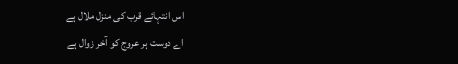اس انتہائے قرب کی منزل ملال ہے
اے دوست ہر عروج کو آخر زوال ہے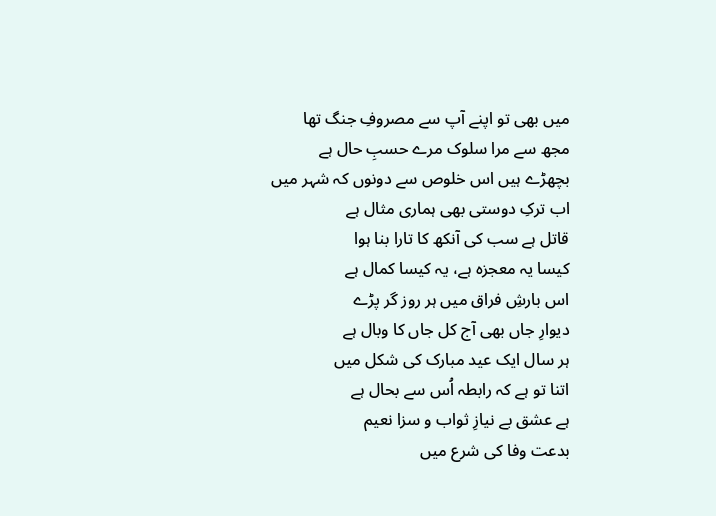میں بھی تو اپنے آپ سے مصروفِ جنگ تھا
مجھ سے مرا سلوک مرے حسبِ حال ہے
بچھڑے ہیں اس خلوص سے دونوں کہ شہر میں
اب ترکِ دوستی بھی ہماری مثال ہے
قاتل ہے سب کی آنکھ کا تارا بنا ہوا
کیسا یہ معجزہ ہے، یہ کیسا کمال ہے
اس بارشِ فراق میں ہر روز گر پڑے
دیوارِ جاں بھی آج کل جاں کا وبال ہے
ہر سال ایک عید مبارک کی شکل میں
اتنا تو ہے کہ رابطہ اُس سے بحال ہے
ہے عشق بے نیازِ ثواب و سزا نعیم
بدعت وفا کی شرع میں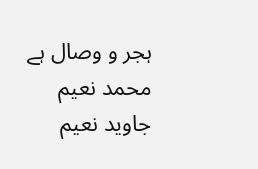ہجر و وصال ہے
محمد نعیم جاوید نعیم